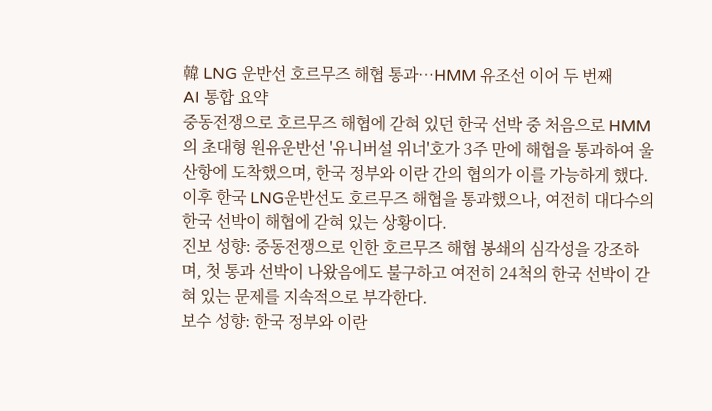韓 LNG 운반선 호르무즈 해협 통과…HMM 유조선 이어 두 번째
AI 통합 요약
중동전쟁으로 호르무즈 해협에 갇혀 있던 한국 선박 중 처음으로 HMM의 초대형 원유운반선 '유니버설 위너'호가 3주 만에 해협을 통과하여 울산항에 도착했으며, 한국 정부와 이란 간의 협의가 이를 가능하게 했다. 이후 한국 LNG운반선도 호르무즈 해협을 통과했으나, 여전히 대다수의 한국 선박이 해협에 갇혀 있는 상황이다.
진보 성향: 중동전쟁으로 인한 호르무즈 해협 봉쇄의 심각성을 강조하며, 첫 통과 선박이 나왔음에도 불구하고 여전히 24척의 한국 선박이 갇혀 있는 문제를 지속적으로 부각한다.
보수 성향: 한국 정부와 이란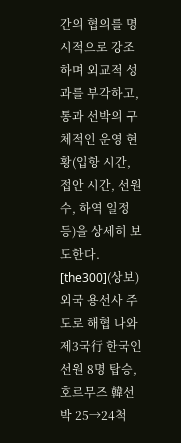간의 협의를 명시적으로 강조하며 외교적 성과를 부각하고, 통과 선박의 구체적인 운영 현황(입항 시간, 접안 시간, 선원 수, 하역 일정 등)을 상세히 보도한다.
[the300](상보) 외국 용선사 주도로 해협 나와 제3국行 한국인 선원 8명 탑승, 호르무즈 韓선박 25→24척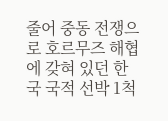줄어 중동 전쟁으로 호르무즈 해협에 갖혀 있던 한국 국적 선박 1척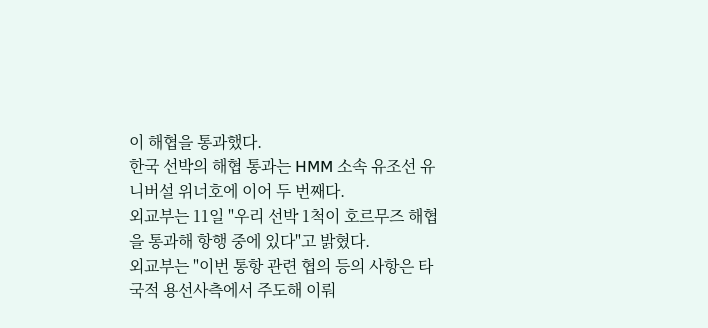이 해협을 통과했다.
한국 선박의 해협 통과는 HMM 소속 유조선 유니버설 위너호에 이어 두 번째다.
외교부는 11일 "우리 선박 1척이 호르무즈 해협을 통과해 항행 중에 있다"고 밝혔다.
외교부는 "이번 통항 관련 협의 등의 사항은 타국적 용선사측에서 주도해 이뤄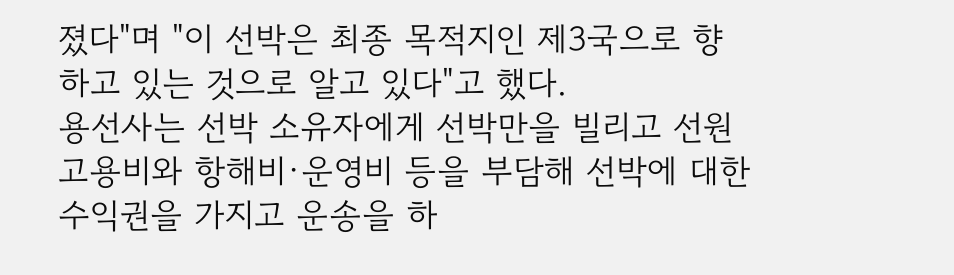졌다"며 "이 선박은 최종 목적지인 제3국으로 향하고 있는 것으로 알고 있다"고 했다.
용선사는 선박 소유자에게 선박만을 빌리고 선원 고용비와 항해비·운영비 등을 부담해 선박에 대한 수익권을 가지고 운송을 하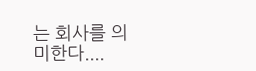는 회사를 의미한다....